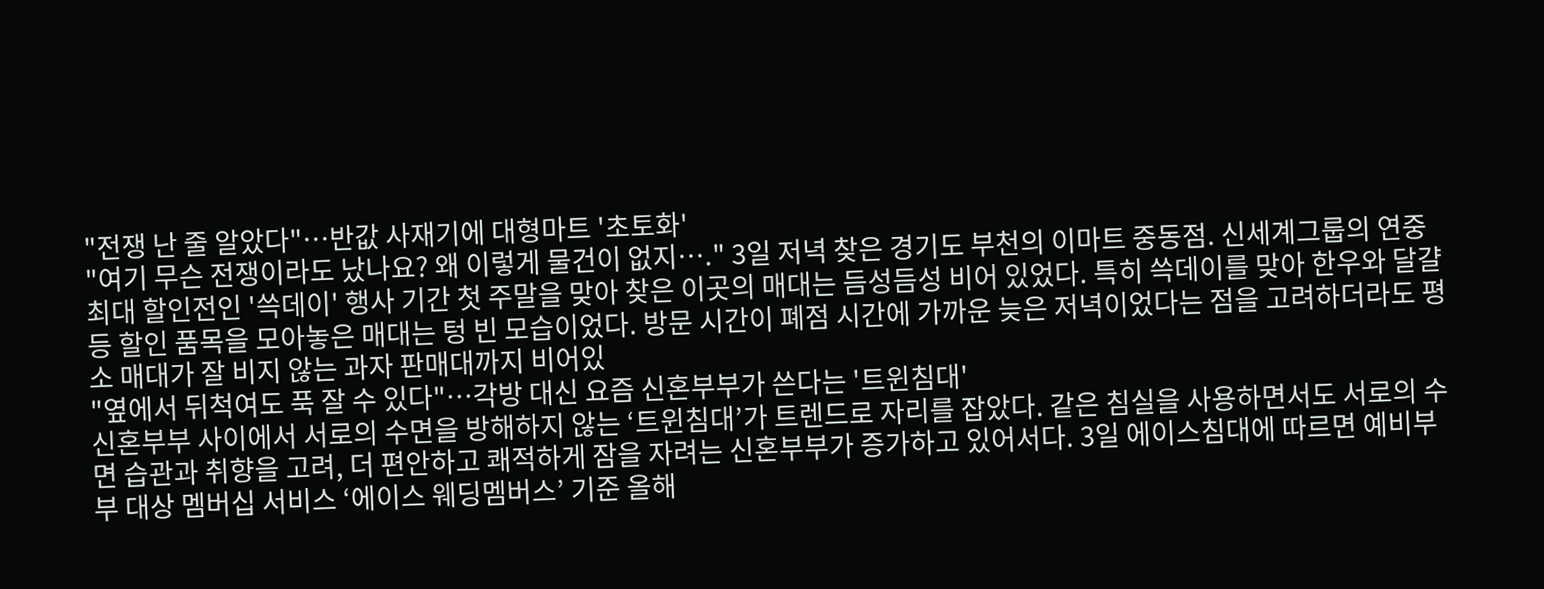"전쟁 난 줄 알았다"…반값 사재기에 대형마트 '초토화'
"여기 무슨 전쟁이라도 났나요? 왜 이렇게 물건이 없지…." 3일 저녁 찾은 경기도 부천의 이마트 중동점. 신세계그룹의 연중 최대 할인전인 '쓱데이' 행사 기간 첫 주말을 맞아 찾은 이곳의 매대는 듬성듬성 비어 있었다. 특히 쓱데이를 맞아 한우와 달걀 등 할인 품목을 모아놓은 매대는 텅 빈 모습이었다. 방문 시간이 폐점 시간에 가까운 늦은 저녁이었다는 점을 고려하더라도 평소 매대가 잘 비지 않는 과자 판매대까지 비어있
"옆에서 뒤척여도 푹 잘 수 있다"…각방 대신 요즘 신혼부부가 쓴다는 '트윈침대'
신혼부부 사이에서 서로의 수면을 방해하지 않는 ‘트윈침대’가 트렌드로 자리를 잡았다. 같은 침실을 사용하면서도 서로의 수면 습관과 취향을 고려, 더 편안하고 쾌적하게 잠을 자려는 신혼부부가 증가하고 있어서다. 3일 에이스침대에 따르면 예비부부 대상 멤버십 서비스 ‘에이스 웨딩멤버스’ 기준 올해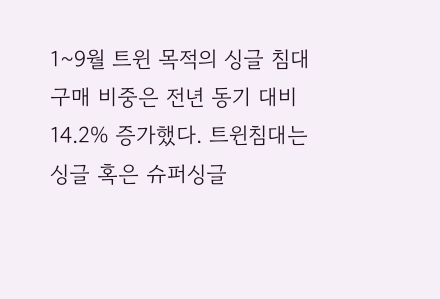1~9월 트윈 목적의 싱글 침대 구매 비중은 전년 동기 대비 14.2% 증가했다. 트윈침대는 싱글 혹은 슈퍼싱글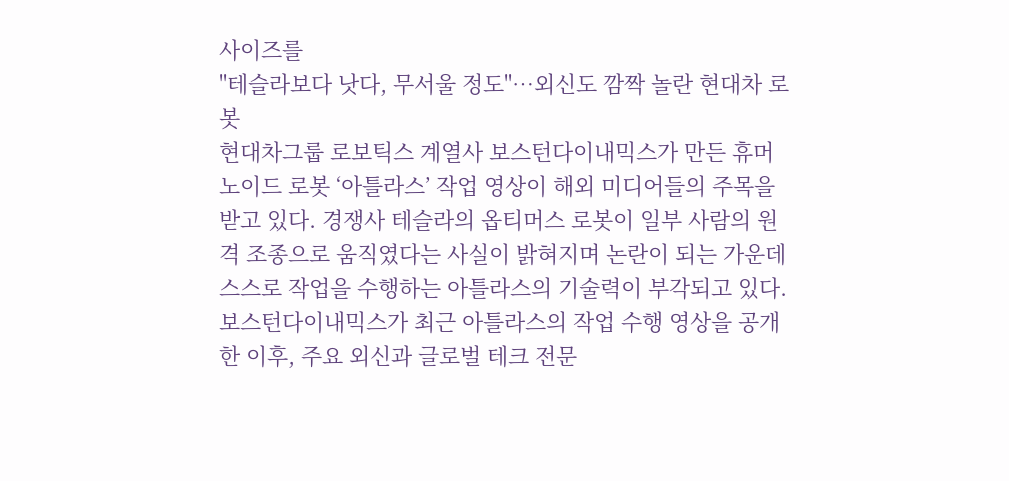사이즈를
"테슬라보다 낫다, 무서울 정도"…외신도 깜짝 놀란 현대차 로봇
현대차그룹 로보틱스 계열사 보스턴다이내믹스가 만든 휴머노이드 로봇 ‘아틀라스’ 작업 영상이 해외 미디어들의 주목을 받고 있다. 경쟁사 테슬라의 옵티머스 로봇이 일부 사람의 원격 조종으로 움직였다는 사실이 밝혀지며 논란이 되는 가운데 스스로 작업을 수행하는 아틀라스의 기술력이 부각되고 있다. 보스턴다이내믹스가 최근 아틀라스의 작업 수행 영상을 공개한 이후, 주요 외신과 글로벌 테크 전문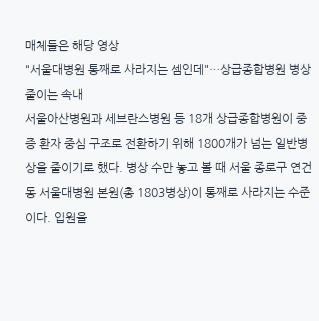매체들은 해당 영상
"서울대병원 통째로 사라지는 셈인데"…상급종합병원 병상 줄이는 속내
서울아산병원과 세브란스병원 등 18개 상급종합병원이 중증 환자 중심 구조로 전환하기 위해 1800개가 넘는 일반병상을 줄이기로 했다. 병상 수만 놓고 볼 때 서울 종로구 연건동 서울대병원 본원(총 1803병상)이 통째로 사라지는 수준이다. 입원을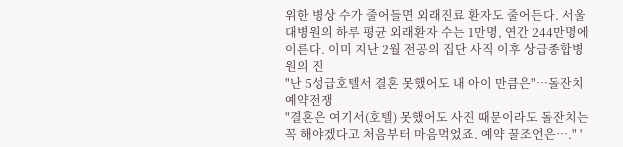위한 병상 수가 줄어들면 외래진료 환자도 줄어든다. 서울대병원의 하루 평균 외래환자 수는 1만명, 연간 244만명에 이른다. 이미 지난 2월 전공의 집단 사직 이후 상급종합병원의 진
"난 5성급호텔서 결혼 못했어도 내 아이 만큼은"…돌잔치 예약전쟁
"결혼은 여기서(호텔) 못했어도 사진 때문이라도 돌잔치는 꼭 해야겠다고 처음부터 마음먹었죠. 예약 꿀조언은…." '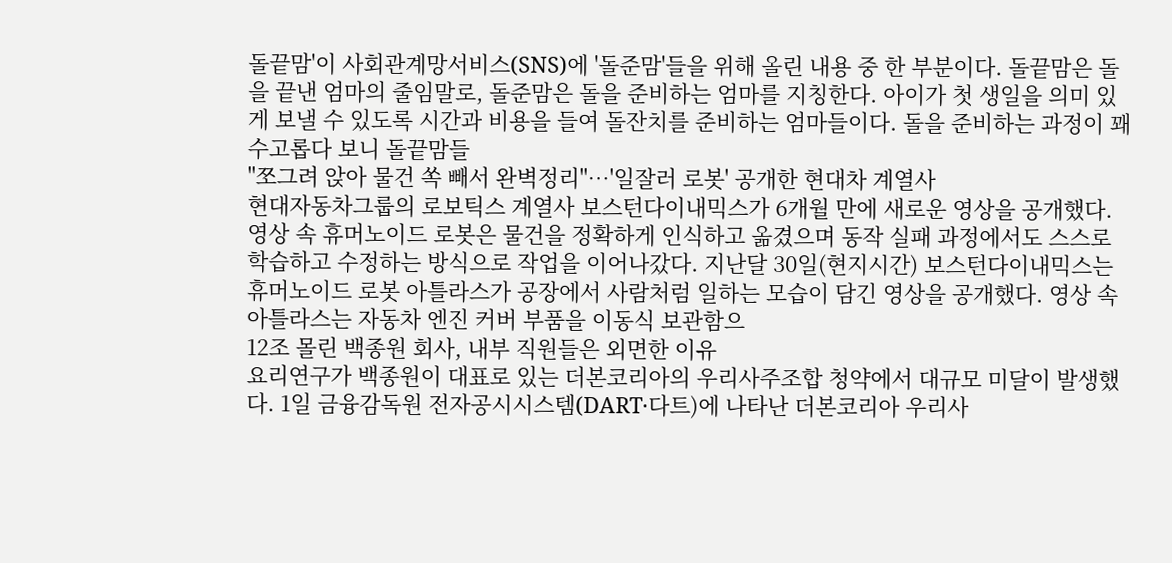돌끝맘'이 사회관계망서비스(SNS)에 '돌준맘'들을 위해 올린 내용 중 한 부분이다. 돌끝맘은 돌을 끝낸 엄마의 줄임말로, 돌준맘은 돌을 준비하는 엄마를 지칭한다. 아이가 첫 생일을 의미 있게 보낼 수 있도록 시간과 비용을 들여 돌잔치를 준비하는 엄마들이다. 돌을 준비하는 과정이 꽤 수고롭다 보니 돌끝맘들
"쪼그려 앉아 물건 쏙 빼서 완벽정리"…'일잘러 로봇' 공개한 현대차 계열사
현대자동차그룹의 로보틱스 계열사 보스턴다이내믹스가 6개월 만에 새로운 영상을 공개했다. 영상 속 휴머노이드 로봇은 물건을 정확하게 인식하고 옮겼으며 동작 실패 과정에서도 스스로 학습하고 수정하는 방식으로 작업을 이어나갔다. 지난달 30일(현지시간) 보스턴다이내믹스는 휴머노이드 로봇 아틀라스가 공장에서 사람처럼 일하는 모습이 담긴 영상을 공개했다. 영상 속 아틀라스는 자동차 엔진 커버 부품을 이동식 보관함으
12조 몰린 백종원 회사, 내부 직원들은 외면한 이유
요리연구가 백종원이 대표로 있는 더본코리아의 우리사주조합 청약에서 대규모 미달이 발생했다. 1일 금융감독원 전자공시시스템(DART·다트)에 나타난 더본코리아 우리사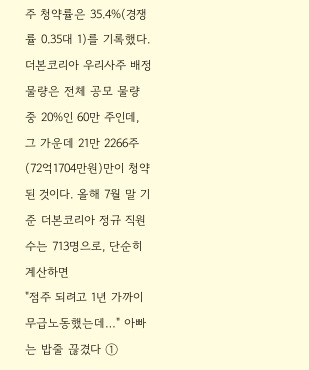주 청약률은 35.4%(경쟁률 0.35대 1)를 기록했다. 더본코리아 우리사주 배정물량은 전체 공모 물량 중 20%인 60만 주인데, 그 가운데 21만 2266주(72억1704만원)만이 청약된 것이다. 올해 7월 말 기준 더본코리아 정규 직원 수는 713명으로, 단순히 계산하면
"점주 되려고 1년 가까이 무급노동했는데…" 아빠는 밥줄 끊겼다 ①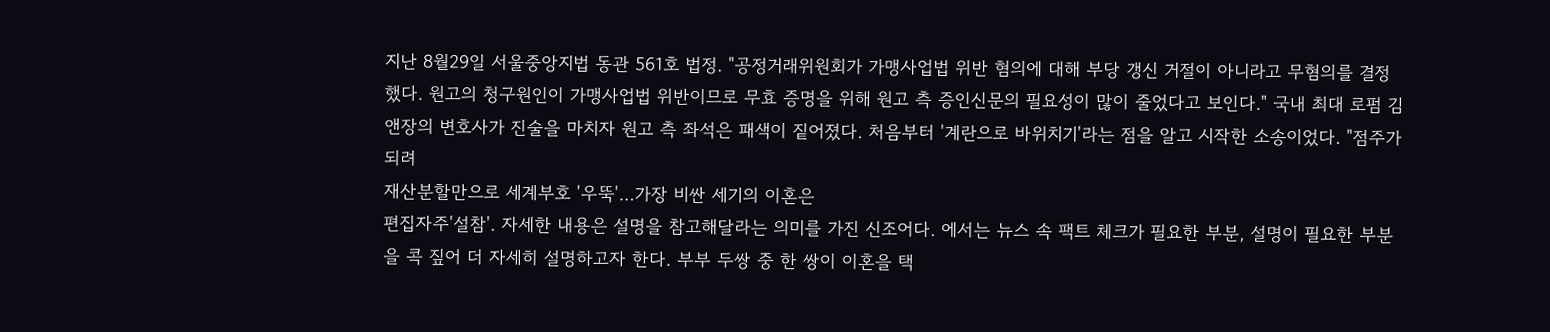지난 8월29일 서울중앙지법 동관 561호 법정. "공정거래위원회가 가맹사업법 위반 혐의에 대해 부당 갱신 거절이 아니라고 무혐의를 결정했다. 원고의 청구원인이 가맹사업법 위반이므로 무효 증명을 위해 원고 측 증인신문의 필요성이 많이 줄었다고 보인다." 국내 최대 로펌 김앤장의 변호사가 진술을 마치자 원고 측 좌석은 패색이 짙어졌다. 처음부터 '계란으로 바위치기'라는 점을 알고 시작한 소송이었다. "점주가 되려
재산분할만으로 세계부호 '우뚝'…가장 비싼 세기의 이혼은
편집자주'설참'. 자세한 내용은 설명을 참고해달라는 의미를 가진 신조어다. 에서는 뉴스 속 팩트 체크가 필요한 부분, 설명이 필요한 부분을 콕 짚어 더 자세히 설명하고자 한다. 부부 두쌍 중 한 쌍이 이혼을 택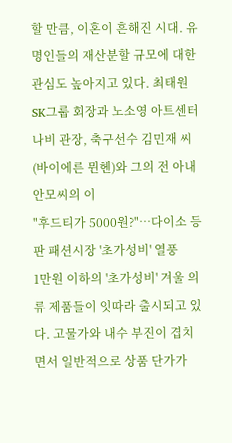할 만큼, 이혼이 흔해진 시대. 유명인들의 재산분할 규모에 대한 관심도 높아지고 있다. 최태원 SK그룹 회장과 노소영 아트센터 나비 관장, 축구선수 김민재 씨(바이에른 뮌헨)와 그의 전 아내 안모씨의 이
"후드티가 5000원?"…다이소 등판 패션시장 '초가성비' 열풍
1만원 이하의 '초가성비' 겨울 의류 제품들이 잇따라 출시되고 있다. 고물가와 내수 부진이 겹치면서 일반적으로 상품 단가가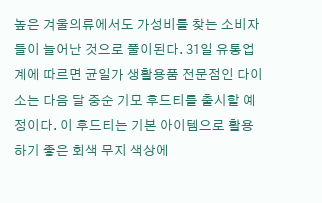높은 겨울의류에서도 가성비를 찾는 소비자들이 늘어난 것으로 풀이된다. 31일 유통업계에 따르면 균일가 생활용품 전문점인 다이소는 다음 달 중순 기모 후드티를 출시할 예정이다. 이 후드티는 기본 아이템으로 활용하기 좋은 회색 무지 색상에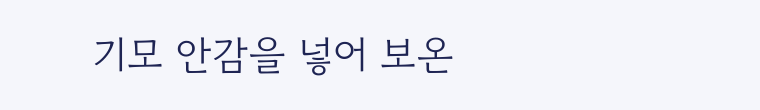기모 안감을 넣어 보온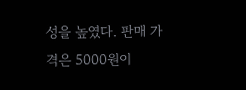성을 높였다. 판매 가격은 5000원이